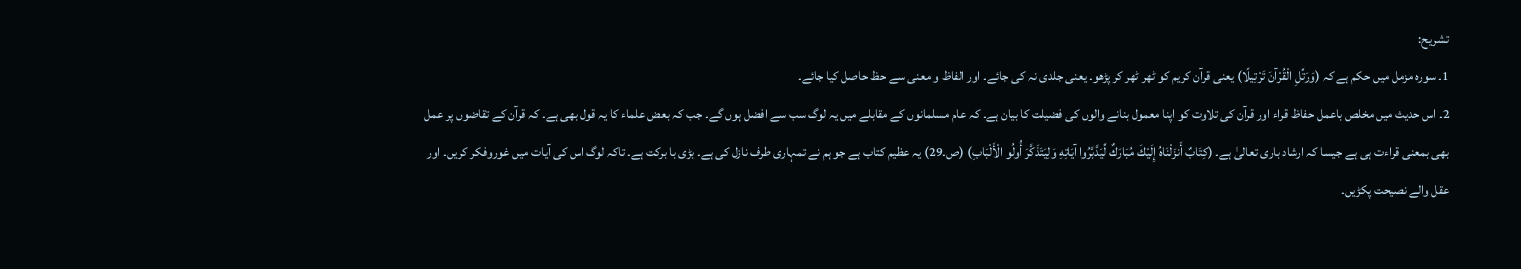تشریح:
1۔ سورہ مزمل میں حکم ہے کہ (وَرَتِّلِ الْقُرْآنَ تَرْتِيلًا) یعنی قرآن کریم کو ٹھر ٹھر کر پڑھو۔ یعنی جلدی نہ کی جائے۔ اور الفاظ و معنی سے حظ حاصل کیا جائے۔
2۔ اس حدیث میں مخلص باعمل حفاظ قراء اور قرآن کی تلاوت کو اپنا معمول بنانے والوں کی فضیلت کا بیان ہے۔ کہ عام مسلمانوں کے مقابلے میں یہ لوگ سب سے افضل ہوں گے۔ جب کہ بعض علماء کا یہ قول بھی ہے۔ کہ قرآن کے تقاضوں پر عمل بھی بمعنی قراءت ہی ہے جیسا کہ ارشاد باری تعالیٰ ہے۔ (كِتَابٌ أَنزَلْنَاهُ إِلَيْكَ مُبَارَكٌ لِّيَدَّبَّرُوا آيَاتِهِ وَلِيَتَذَكَّرَ أُولُو الْأَلْبَابِ) (ص۔29) یہ عظیم کتاب ہے جو ہم نے تمہاری طرف نازل کی ہے۔ بڑی با برکت ہے۔ تاکہ لوگ اس کی آیات میں غوروفکر کریں۔ اور عقل والے نصیحت پکڑیں۔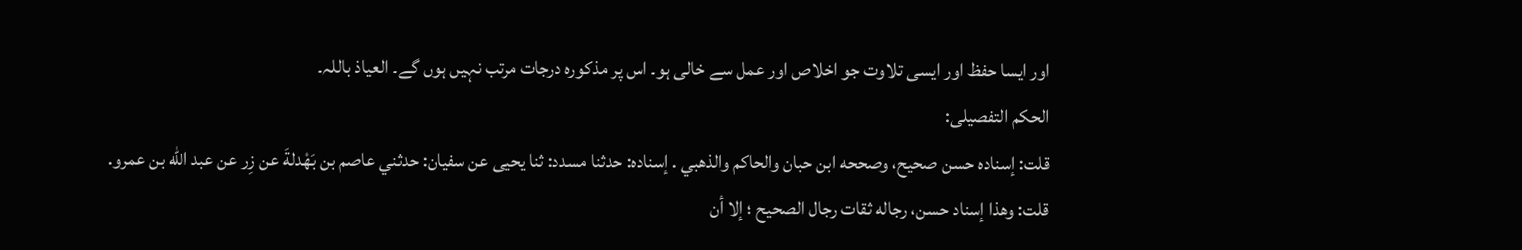اور ایسا حفظ اور ایسی تلاوت جو اخلاص اور عمل سے خالی ہو۔ اس پر مذکورہ درجات مرتب نہیں ہوں گے۔ العیاذ باللہ۔
الحکم التفصیلی:
قلت: إسناده حسن صحيح، وصححه ابن حبان والحاكم والذهبي . إسناده: حدثنا مسدد: ثنا يحيى عن سفيان: حدثني عاصم بن بَهْدلةَ عن زِر عن عبد الله بن عمرو.
قلت: وهذا إسناد حسن، رجاله ثقات رجال الصحيح ؛ إلا أن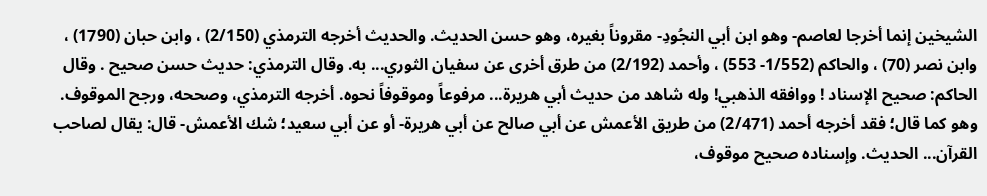الشيخين إنما أخرجا لعاصم- وهو ابن أبي النجُودِ- مقروناً بغيره، وهو حسن الحديث. والحديث أخرجه الترمذي (2/150) ، وابن حبان (1790) ، وابن نصر (70) ، والحاكم (1/552- 553) ، وأحمد (2/192) من طرق أخرى عن سفيان الثوري... به. وقال الترمذي: حديث حسن صحيح . وقال الحاكم: صحيح الإسناد ! ووافقه الذهبي! وله شاهد من حديث أبي هريرة... مرفوعاً وموقوفاً نحوه. أخرجه الترمذي، وصححه، ورجح الموقوف. وهو كما قال؛ فقد أخرجه أحمد (2/471) من طريق الأعمش عن أبي صالح عن أبي هريرة- أو عن أبي سعيد؛ شك الأعمش- قال: يقال لصاحب القرآن... الحديث. وإسناده صحيح موقوف،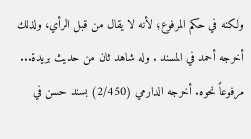ولكنه في حكم المرفوع؛ لأنه لا يقال من قبل الرأي، ولذلك أخرجه أحمد في المسند . وله شاهد ثان من حديث بريدة... مرفوعاً نحوه. أخرجه الدارمي (2/450) بسند حسن في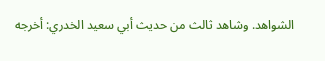الشواهد. وشاهد ثالث من حديث أبي سعيد الخدري: أخرجه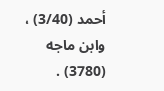أحمد (3/40) ، وابن ماجه (3780) .